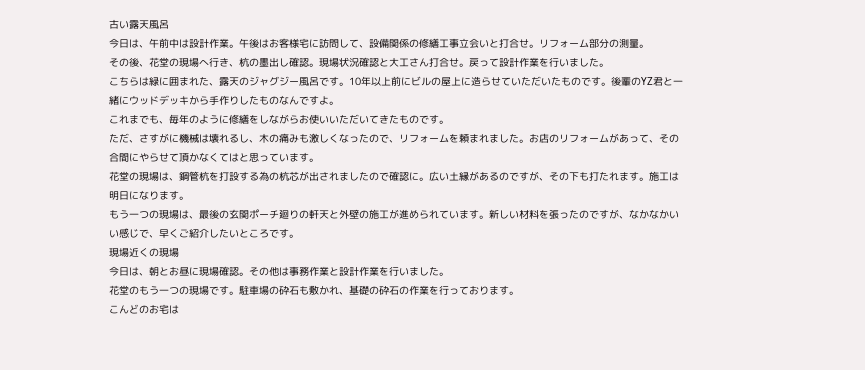古い露天風呂
今日は、午前中は設計作業。午後はお客様宅に訪問して、設備関係の修繕工事立会いと打合せ。リフォーム部分の測量。
その後、花堂の現場へ行き、杭の墨出し確認。現場状況確認と大工さん打合せ。戻って設計作業を行いました。
こちらは緑に囲まれた、露天のジャグジー風呂です。10年以上前にビルの屋上に造らせていただいたものです。後輩のYZ君と一緒にウッドデッキから手作りしたものなんですよ。
これまでも、毎年のように修繕をしながらお使いいただいてきたものです。
ただ、さすがに機械は壊れるし、木の痛みも激しくなったので、リフォームを頼まれました。お店のリフォームがあって、その合間にやらせて頂かなくてはと思っています。
花堂の現場は、鋼管杭を打設する為の杭芯が出されましたので確認に。広い土縁があるのですが、その下も打たれます。施工は明日になります。
もう一つの現場は、最後の玄関ポーチ廻りの軒天と外壁の施工が進められています。新しい材料を張ったのですが、なかなかいい感じで、早くご紹介したいところです。
現場近くの現場
今日は、朝とお昼に現場確認。その他は事務作業と設計作業を行いました。
花堂のもう一つの現場です。駐車場の砕石も敷かれ、基礎の砕石の作業を行っております。
こんどのお宅は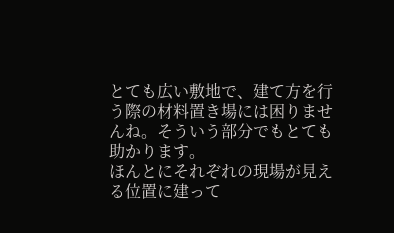とても広い敷地で、建て方を行う際の材料置き場には困りませんね。そういう部分でもとても助かります。
ほんとにそれぞれの現場が見える位置に建って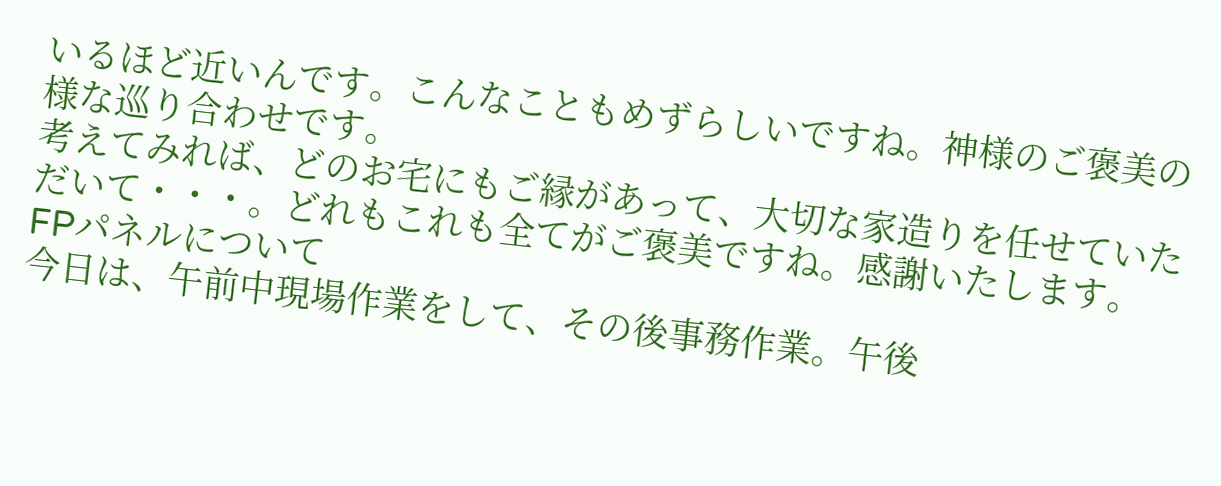いるほど近いんです。こんなこともめずらしいですね。神様のご褒美の様な巡り合わせです。
考えてみれば、どのお宅にもご縁があって、大切な家造りを任せていただいて・・・。どれもこれも全てがご褒美ですね。感謝いたします。
FPパネルについて
今日は、午前中現場作業をして、その後事務作業。午後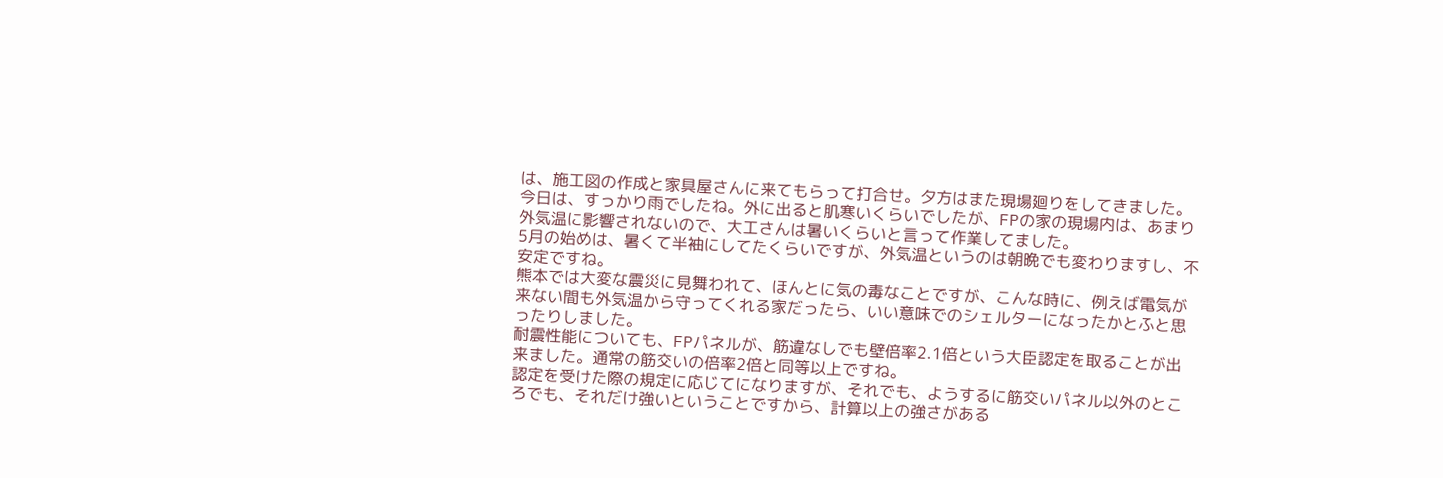は、施工図の作成と家具屋さんに来てもらって打合せ。夕方はまた現場廻りをしてきました。
今日は、すっかり雨でしたね。外に出ると肌寒いくらいでしたが、FPの家の現場内は、あまり外気温に影響されないので、大工さんは暑いくらいと言って作業してました。
5月の始めは、暑くて半袖にしてたくらいですが、外気温というのは朝晩でも変わりますし、不安定ですね。
熊本では大変な震災に見舞われて、ほんとに気の毒なことですが、こんな時に、例えば電気が来ない間も外気温から守ってくれる家だったら、いい意味でのシェルターになったかとふと思ったりしました。
耐震性能についても、FPパネルが、筋違なしでも壁倍率2.1倍という大臣認定を取ることが出来ました。通常の筋交いの倍率2倍と同等以上ですね。
認定を受けた際の規定に応じてになりますが、それでも、ようするに筋交いパネル以外のところでも、それだけ強いということですから、計算以上の強さがある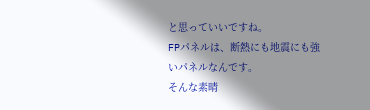と思っていいですね。
FPパネルは、断熱にも地震にも強いパネルなんです。
そんな素晴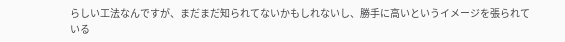らしい工法なんですが、まだまだ知られてないかもしれないし、勝手に高いというイメージを張られている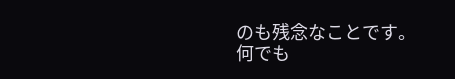のも残念なことです。
何でも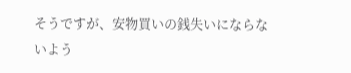そうですが、安物買いの銭失いにならないよう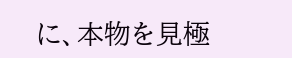に、本物を見極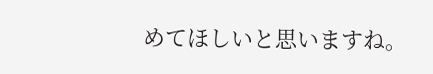めてほしいと思いますね。